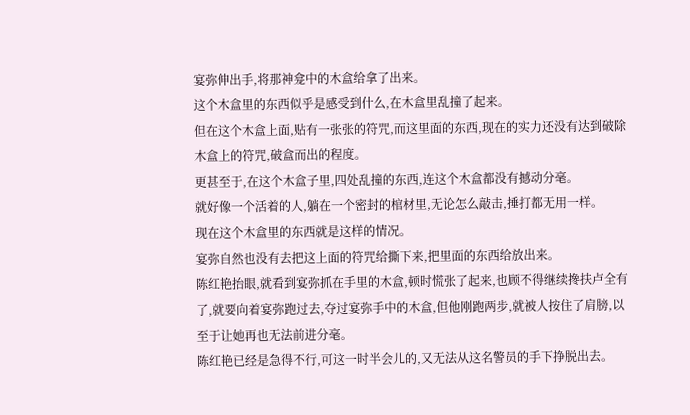宴弥伸出手,将那神龛中的木盒给拿了出来。
这个木盒里的东西似乎是感受到什么,在木盒里乱撞了起来。
但在这个木盒上面,贴有一张张的符咒,而这里面的东西,现在的实力还没有达到破除木盒上的符咒,破盒而出的程度。
更甚至于,在这个木盒子里,四处乱撞的东西,连这个木盒都没有撼动分毫。
就好像一个活着的人,躺在一个密封的棺材里,无论怎么敲击,捶打都无用一样。
现在这个木盒里的东西就是这样的情况。
宴弥自然也没有去把这上面的符咒给撕下来,把里面的东西给放出来。
陈红艳抬眼,就看到宴弥抓在手里的木盒,顿时慌张了起来,也顾不得继续搀扶卢全有了,就要向着宴弥跑过去,夺过宴弥手中的木盒,但他刚跑两步,就被人按住了肩膀,以至于让她再也无法前进分毫。
陈红艳已经是急得不行,可这一时半会儿的,又无法从这名警员的手下挣脱出去。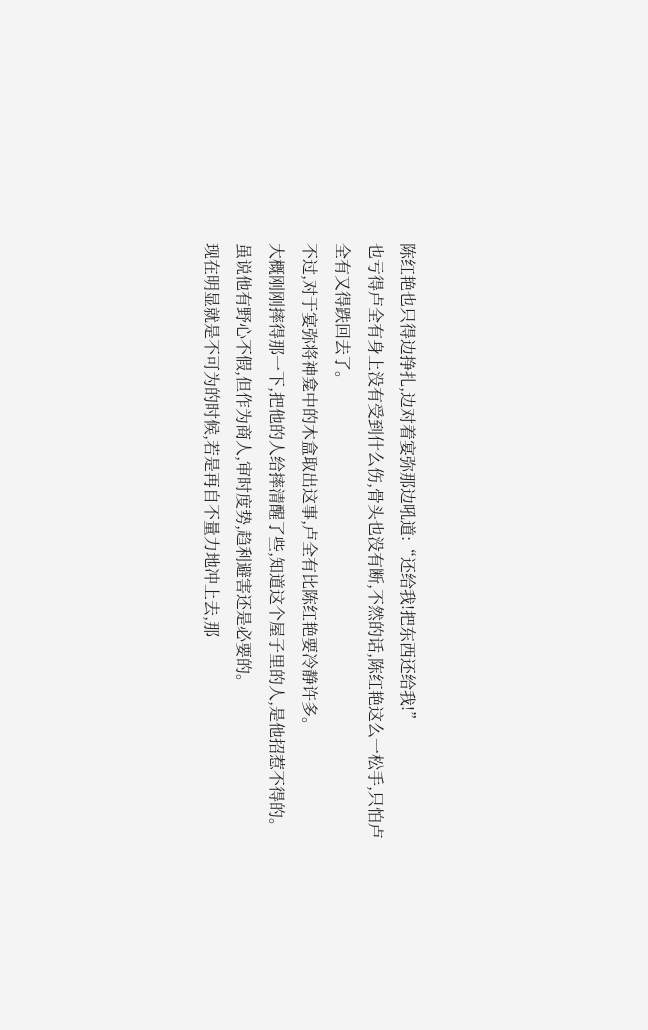陈红艳也只得边挣扎,边对着宴弥那边吼道:“还给我!把东西还给我!”
也亏得卢全有身上没有受到什么伤,骨头也没有断,不然的话,陈红艳这么一松手,只怕卢全有又得跌回去了。
不过,对于宴弥将神龛中的木盒取出这事,卢全有比陈红艳要冷静许多。
大概刚刚摔得那一下,把他的人给摔清醒了些,知道这个屋子里的人,是他招惹不得的。
虽说他有野心不假,但作为商人,审时度势,趋利避害还是必要的。
现在明显就是不可为的时候,若是再自不量力地冲上去,那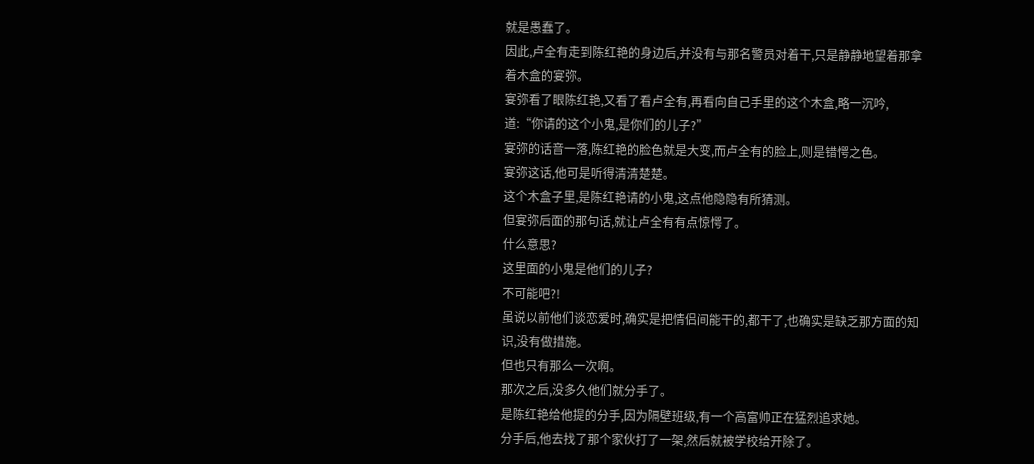就是愚蠢了。
因此,卢全有走到陈红艳的身边后,并没有与那名警员对着干,只是静静地望着那拿着木盒的宴弥。
宴弥看了眼陈红艳,又看了看卢全有,再看向自己手里的这个木盒,略一沉吟,道:“你请的这个小鬼,是你们的儿子?”
宴弥的话音一落,陈红艳的脸色就是大变,而卢全有的脸上,则是错愕之色。
宴弥这话,他可是听得清清楚楚。
这个木盒子里,是陈红艳请的小鬼,这点他隐隐有所猜测。
但宴弥后面的那句话,就让卢全有有点惊愕了。
什么意思?
这里面的小鬼是他们的儿子?
不可能吧?!
虽说以前他们谈恋爱时,确实是把情侣间能干的,都干了,也确实是缺乏那方面的知识,没有做措施。
但也只有那么一次啊。
那次之后,没多久他们就分手了。
是陈红艳给他提的分手,因为隔壁班级,有一个高富帅正在猛烈追求她。
分手后,他去找了那个家伙打了一架,然后就被学校给开除了。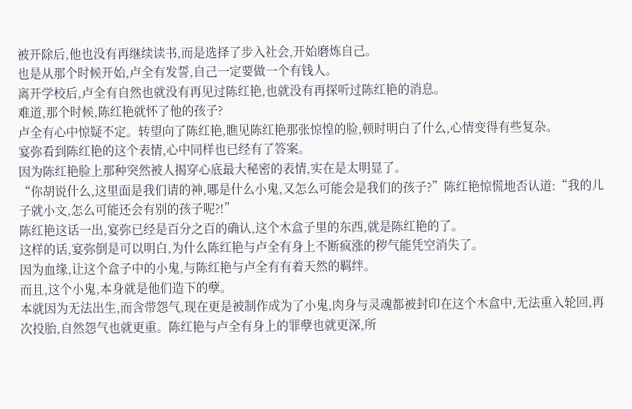被开除后,他也没有再继续读书,而是选择了步入社会,开始磨炼自己。
也是从那个时候开始,卢全有发誓,自己一定要做一个有钱人。
离开学校后,卢全有自然也就没有再见过陈红艳,也就没有再探听过陈红艳的消息。
难道,那个时候,陈红艳就怀了他的孩子?
卢全有心中惊疑不定。转望向了陈红艳,瞧见陈红艳那张惊惶的脸,顿时明白了什么,心情变得有些复杂。
宴弥看到陈红艳的这个表情,心中同样也已经有了答案。
因为陈红艳脸上那种突然被人揭穿心底最大秘密的表情,实在是太明显了。
“你胡说什么,这里面是我们请的神,哪是什么小鬼,又怎么可能会是我们的孩子?”陈红艳惊慌地否认道:“我的儿子就小文,怎么可能还会有别的孩子呢?!”
陈红艳这话一出,宴弥已经是百分之百的确认,这个木盒子里的东西,就是陈红艳的了。
这样的话,宴弥倒是可以明白,为什么陈红艳与卢全有身上不断疯涨的秽气能凭空消失了。
因为血缘,让这个盒子中的小鬼,与陈红艳与卢全有有着天然的羁绊。
而且,这个小鬼,本身就是他们造下的孽。
本就因为无法出生,而含带怨气,现在更是被制作成为了小鬼,肉身与灵魂都被封印在这个木盒中,无法重入轮回,再次投胎,自然怨气也就更重。陈红艳与卢全有身上的罪孽也就更深,所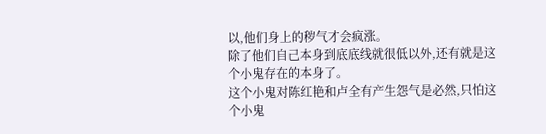以,他们身上的秽气才会疯涨。
除了他们自己本身到底底线就很低以外,还有就是这个小鬼存在的本身了。
这个小鬼对陈红艳和卢全有产生怨气是必然,只怕这个小鬼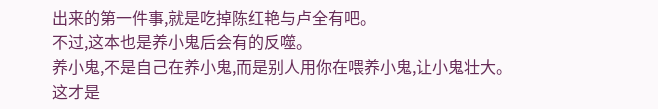出来的第一件事,就是吃掉陈红艳与卢全有吧。
不过,这本也是养小鬼后会有的反噬。
养小鬼,不是自己在养小鬼,而是别人用你在喂养小鬼,让小鬼壮大。
这才是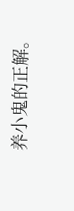养小鬼的正解。